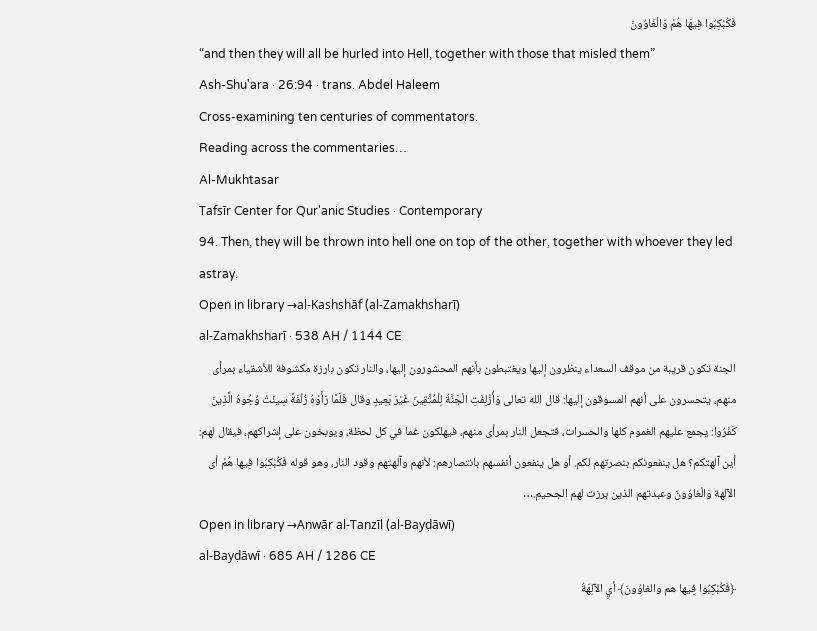فَكُبْكِبُوا فِيهَا هُمْ وَالْغَاوُونَ
“and then they will all be hurled into Hell, together with those that misled them”
Ash-Shu'ara · 26:94 · trans. Abdel Haleem
Cross-examining ten centuries of commentators.
Reading across the commentaries…
Al-Mukhtasar
Tafsīr Center for Qur'anic Studies · Contemporary
94. Then, they will be thrown into hell one on top of the other, together with whoever they led astray.
Open in library →al-Kashshāf (al-Zamakhsharī)
al-Zamakhsharī · 538 AH / 1144 CE
الجنة تكون قريبة من موقف السعداء ينظرون إليها ويغتبطون بأنهم المحشورون إليها، والنار تكون بارزة مكشوفة للأشقياء بمرأى منهم، يتحسرون على أنهم المسوقون إليها: قال الله تعالى وَأُزْلِفَتِ الْجَنَّةُ لِلْمُتَّقِينَ غَيْرَ بَعِيدٍ وقال فَلَمَّا رَأَوْهُ زُلْفَةً سِيئَتْ وُجُوهُ الَّذِينَ كَفَرُوا: يجمع عليهم الغموم كلها والحسرات، فتجعل النار بمرأى منهم، فيهلكون غما في كل لحظة، ويوبخون على إشراكهم، فيقال لهم: أين آلهتكم؟ هل ينفعونكم بنصرتهم لكم. أو هل ينفعون أنفسهم بانتصارهم: لأنهم وآلهتهم وقود النار، وهو قوله فَكُبْكِبُوا فِيها هُمْ أى الآلهة وَالْغاوُونَ وعبدتهم الذين برزت لهم الجحيم.…
Open in library →Anwār al-Tanzīl (al-Bayḍāwī)
al-Bayḍāwī · 685 AH / 1286 CE
﴿فَكُبْكِبُوا فِيها هم والغاوُونَ﴾ أيِ الآلِهَةُ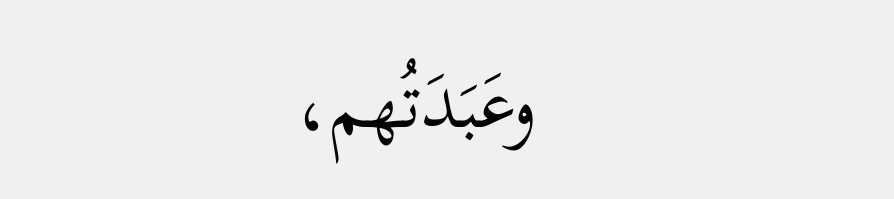وعَبَدَتُهم،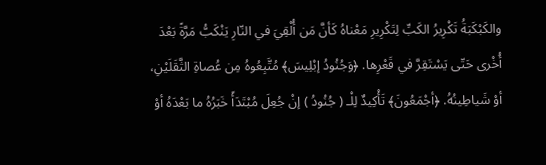والكَبْكَبَةُ تَكْرِيرُ الكَبِّ لِتَكْرِيرِ مَعْناهُ كَأنَّ مَن أُلْقِيَ في النّارِ يَنْكَبُّ مَرَّةً بَعْدَ أُخْرى حَتّى يَسْتَقِرَّ في قَعْرِها. ﴿وَجُنُودُ إبْلِيسَ﴾ مُتَّبِعُوهُ مِن عُصاةِ الثَّقَلَيْنِ، أوْ شَياطِينُهُ. ﴿أجْمَعُونَ﴾ تَأْكِيدٌ لِلْـ ( جُنُودُ ) إنْ جُعِلَ مُبْتَدَأً خَبَرُهُ ما بَعْدَهُ أوْ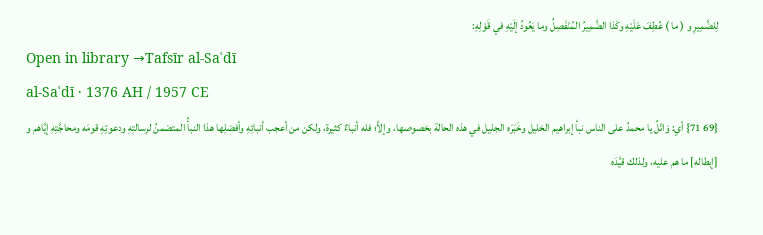لِلضَّمِيرِ و ( ما ) عُطِفَ عَلَيْهِ وكَذا الضَّمِيرُ المُنْفَصِلُ وما يَعُودُ إلَيْهِ في قَوْلِهِ:
Open in library →Tafsīr al-Saʿdī
al-Saʿdī · 1376 AH / 1957 CE
{69 71} أي: وَاتْلُ يا محمدُ على الناس نبأ إبراهيم الخليل وخَبَرَه الجليل في هذه الحالة بخصوصها، وإلاَّ؛ فله أنباءٌ كثيرة، ولكن من أعجب أنبائِهِ وأفضلِها هذا النبأُ المتضمنُ لرسالتِهِ ودعوتِهِ قومَه ومحاجَّتِهِ إيَّاهم و [إبطاله] ما هم عليه، ولذلك قيَّدَه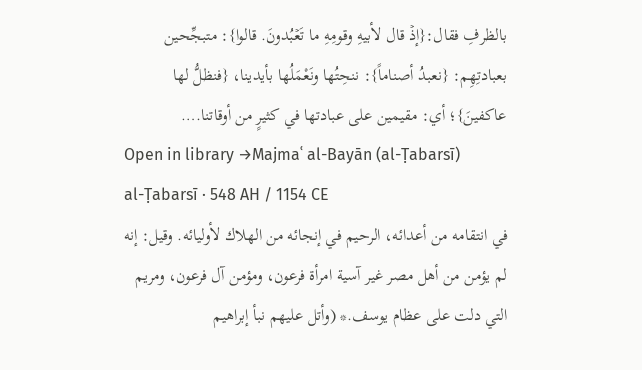بالظرفِ فقال:{إذۡ قال لأبيهِ وقومِهِ ما تَعۡبُدونَ. قالوا}: متبجِّحين بعبادتِهِم: {نعبدُ أصناماً}: ننحِتُها ونَعْمَلُها بأيدينا، {فنظلُّ لها عاكفينَ}؛ أي: مقيمين على عبادتها في كثيرٍ من أوقاتنا.…
Open in library →Majmaʿ al-Bayān (al-Ṭabarsī)
al-Ṭabarsī · 548 AH / 1154 CE
في انتقامه من أعدائه، الرحيم في إنجائه من الهلاك لأوليائه. وقيل: إنه لم يؤمن من أهل مصر غير آسية امرأة فرعون، ومؤمن آل فرعون، ومريم التي دلت على عظام يوسف.* (وأتل عليهم نبأ إبراهيم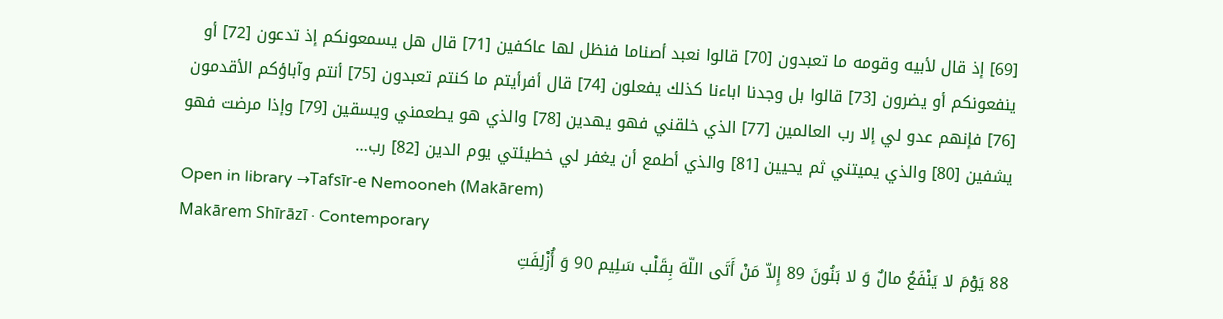[69] إذ قال لأبيه وقومه ما تعبدون [70] قالوا نعبد أصناما فنظل لها عاكفين [71] قال هل يسمعونكم إذ تدعون [72] أو ينفعونكم أو يضرون [73] قالوا بل وجدنا اباءنا كذلك يفعلون [74] قال أفرأيتم ما كنتم تعبدون [75] أنتم وآباؤكم الأقدمون [76] فإنهم عدو لي إلا رب العالمين [77] الذي خلقني فهو يهدين [78] والذي هو يطعمني ويسقين [79] وإذا مرضت فهو يشفين [80] والذي يميتني ثم يحيين [81] والذي أطمع أن يغفر لي خطيئتي يوم الدين [82] رب…
Open in library →Tafsīr-e Nemooneh (Makārem)
Makārem Shīrāzī · Contemporary
88 یَوْمَ لا یَنْفَعُ مالٌ وَ لا بَنُونَ 89 إِلاّ مَنْ أَتَى اللّهَ بِقَلْب سَلِیم 90 وَ أُزْلِفَتِ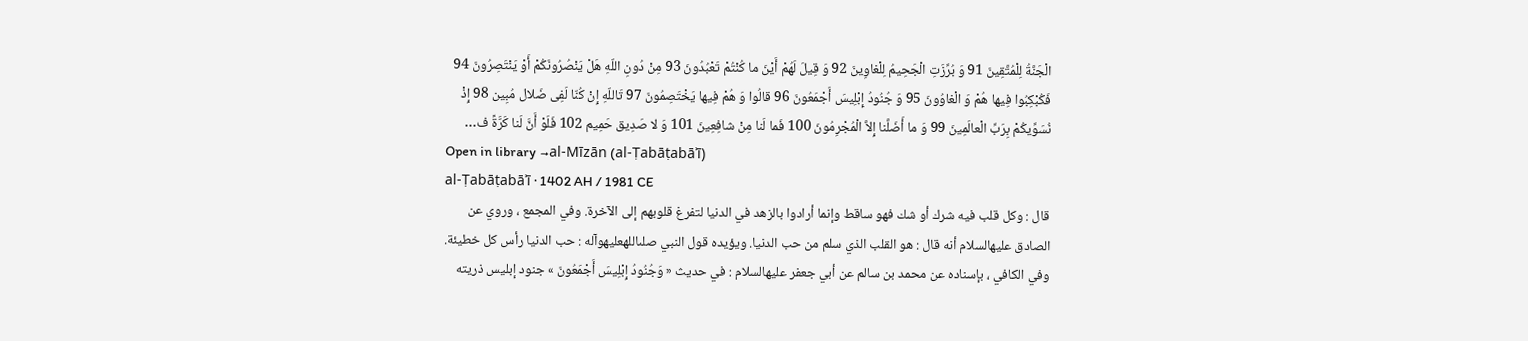الْجَنَّةُ لِلْمُتَّقِینَ 91 وَ بُرِّزَتِ الْجَحِیمُ لِلْغاوِینَ 92 وَ قِیلَ لَهُمْ أَیْنَ ما کُنْتُمْ تَعْبُدُونَ 93 مِنْ دُونِ اللّهِ هَلْ یَنْصُرُونَکُمْ أَوْ یَنْتَصِرُونَ 94 فَکُبْکِبُوا فِیها هُمْ وَ الْغاوُونَ 95 وَ جُنُودُ إِبْلِیسَ أَجْمَعُونَ 96 قالُوا وَ هُمْ فِیها یَخْتَصِمُونَ 97 تَاللّهِ إِنْ کُنّا لَفِی ضَلال مُبِین 98 إِذْ نُسَوِّیکُمْ بِرَبِّ الْعالَمِینَ 99 وَ ما أَضَلَّنا إِلاَّ الْمُجْرِمُونَ 100 فَما لَنا مِنْ شافِعِینَ 101 وَ لا صَدِیق حَمِیم 102 فَلَوْ أَنَّ لَنا کَرَّةً ف…
Open in library →al-Mīzān (al-Ṭabāṭabāʾī)
al-Ṭabāṭabāʾī · 1402 AH / 1981 CE
قال : وكل قلب فيه شرك أو شك فهو ساقط وإنما أرادوا بالزهد في الدنيا لتفرغ قلوبهم إلى الآخرة. وفي المجمع ، وروي عن الصادق عليهالسلام أنه قال : هو القلب الذي سلم من حب الدنيا. ويؤيده قول النبي صلىاللهعليهوآله : حب الدنيا رأس كل خطيئة. وفي الكافي ، بإسناده عن محمد بن سالم عن أبي جعفر عليهالسلام : في حديث « وَجُنُودُ إِبْلِيسَ أَجْمَعُونَ » جنود إبليس ذريته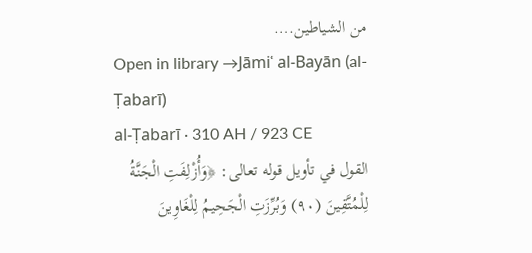من الشياطين.…
Open in library →Jāmiʿ al-Bayān (al-Ṭabarī)
al-Ṭabarī · 310 AH / 923 CE
القول في تأويل قوله تعالى: ﴿وَأُزْلِفَتِ الْجَنَّةُ لِلْمُتَّقِينَ (٩٠) وَبُرِّزَتِ الْجَحِيمُ لِلْغَاوِينَ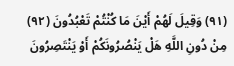(٩١) وَقِيلَ لَهُمْ أَيْنَ مَا كُنْتُمْ تَعْبُدُونَ (٩٢) مِنْ دُونِ اللَّهِ هَلْ يَنْصُرُونَكُمْ أَوْ يَنْتَصِرُونَ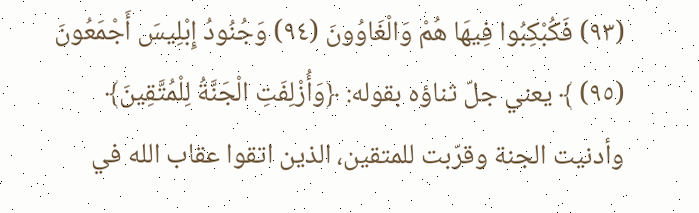(٩٣) فَكُبْكِبُوا فِيهَا هُمْ وَالْغَاوُونَ (٩٤) وَجُنُودُ إِبْلِيسَ أَجْمَعُونَ (٩٥) ﴾ يعني جلّ ثناؤه بقوله: ﴿وَأُزْلِفَتِ الْجَنَّةُ لِلْمُتَّقِينَ﴾ وأدنيت الجنة وقرّبت للمتقين، الذين اتقوا عقاب الله في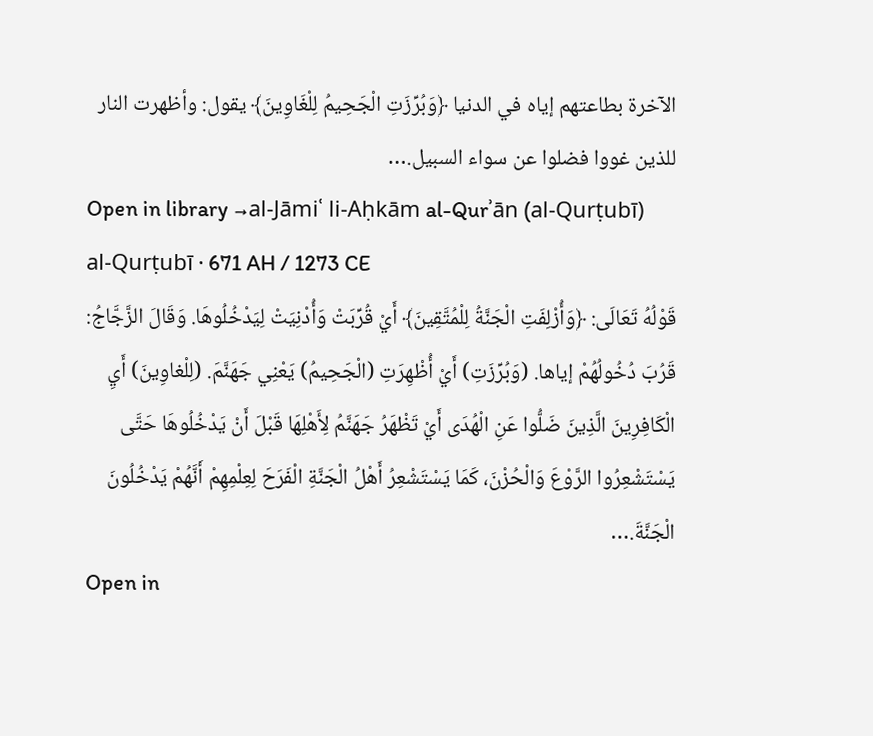الآخرة بطاعتهم إياه في الدنيا ﴿وَبُرِّزَتِ الْجَحِيمُ لِلْغَاوِينَ﴾ يقول: وأظهرت النار للذين غووا فضلوا عن سواء السبيل.…
Open in library →al-Jāmiʿ li-Aḥkām al-Qurʾān (al-Qurṭubī)
al-Qurṭubī · 671 AH / 1273 CE
قَوْلُهُ تَعَالَى: ﴿وَأُزْلِفَتِ الْجَنَّةُ لِلْمُتَّقِينَ﴾ أَيْ قُرِّبَتْ وَأُدْنِيَتْ لِيَدْخُلُوهَا. وَقَالَ الزَّجَّاجُ: قَرُبَ دُخُولُهُمْ إياها. (وَبُرِّزَتِ) أَيْ أُظْهِرَتِ (الْجَحِيمُ) يَعْنِي جَهَنَّمَ. (لِلْغاوِينَ) أَيِ الْكَافِرِينَ الَّذِينَ ضَلُّوا عَنِ الْهُدَى أَيْ تَظْهَرُ جَهَنَّمُ لِأَهْلِهَا قَبْلَ أَنْ يَدْخُلُوهَا حَتَّى يَسْتَشْعِرُوا الرَّوْعَ وَالْحُزْنَ، كَمَا يَسْتَشْعِرُ أَهْلُ الْجَنَّةِ الْفَرَحَ لِعِلْمِهِمْ أَنَّهُمْ يَدْخُلُونَ الْجَنَّةَ.…
Open in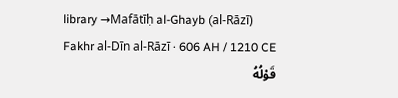library →Mafātīḥ al-Ghayb (al-Rāzī)
Fakhr al-Dīn al-Rāzī · 606 AH / 1210 CE
قَوْلُهُ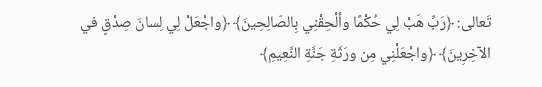تَعالى: ﴿رَبِّ هَبْ لِي حُكْمًا وألْحِقْنِي بِالصّالِحِينَ﴾ ﴿واجْعَلْ لِي لِسانَ صِدْقٍ في الآخِرِينَ﴾ ﴿واجْعَلْنِي مِن ورَثَةِ جَنَّةِ النَّعِيمِ﴾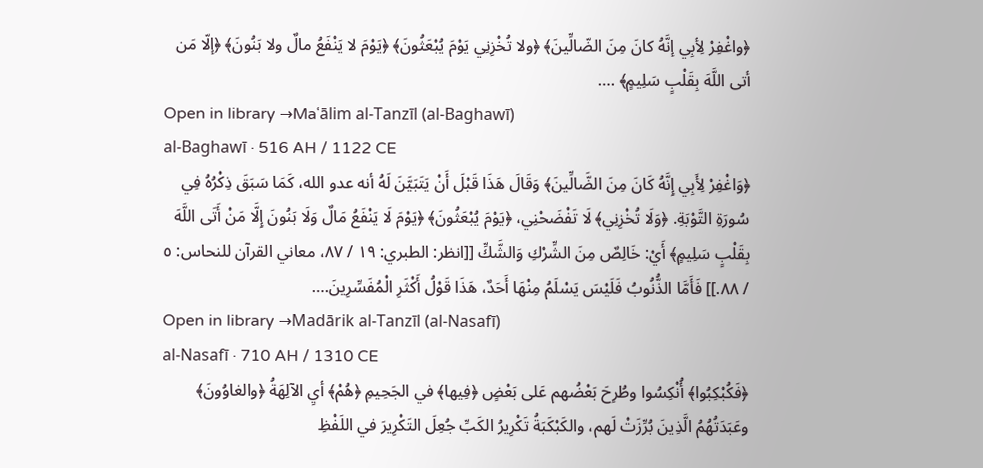﴿واغْفِرْ لِأبِي إنَّهُ كانَ مِنَ الضّالِّينَ﴾ ﴿ولا تُخْزِنِي يَوْمَ يُبْعَثُونَ﴾ ﴿يَوْمَ لا يَنْفَعُ مالٌ ولا بَنُونَ﴾ ﴿إلّا مَن أتى اللَّهَ بِقَلْبٍ سَلِيمٍ﴾ .…
Open in library →Maʿālim al-Tanzīl (al-Baghawī)
al-Baghawī · 516 AH / 1122 CE
﴿وَاغْفِرْ لِأَبِي إِنَّهُ كَانَ مِنَ الضَّالِّينَ﴾ وَقَالَ هَذَا قَبْلَ أَنْ يَتَبَيَّنَ لَهُ أنه عدو الله، كَمَا سَبَقَ ذِكْرُهُ فِي سُورَةِ التَّوْبَةِ. ﴿وَلَا تُخْزِنِي﴾ لَا تَفْضَحْنِي، ﴿يَوْمَ يُبْعَثُونَ﴾ ﴿يَوْمَ لَا يَنْفَعُ مَالٌ وَلَا بَنُونَ إِلَّا مَنْ أَتَى اللَّهَ بِقَلْبٍ سَلِيمٍ﴾ أَيْ: خَالِصٌ مِنَ الشِّرْكِ وَالشَّكِّ [[انظر: الطبري: ١٩ / ٨٧، معاني القرآن للنحاس: ٥ / ٨٨.]] فَأَمَّا الذُّنُوبُ فَلَيْسَ يَسْلَمُ مِنْهَا أَحَدٌ، هَذَا قَوْلُ أَكْثَرِ الْمُفَسِّرِينَ.…
Open in library →Madārik al-Tanzīl (al-Nasafī)
al-Nasafī · 710 AH / 1310 CE
﴿فَكُبْكِبُوا﴾ أُنْكِسُوا وطُرِحَ بَعْضُهم عَلى بَعْضٍ ﴿فِيها﴾ في الجَحِيمِ ﴿هُمْ﴾ أيِ الآلِهَةُ ﴿والغاوُونَ﴾ وعَبَدَتُهُمُ الَّذِينَ بُرِّزَتْ لَهم، والكَبْكَبَةُ تَكْرِيرُ الكَبِّ جُعِلَ التَكْرِيرَ في اللَفْظِ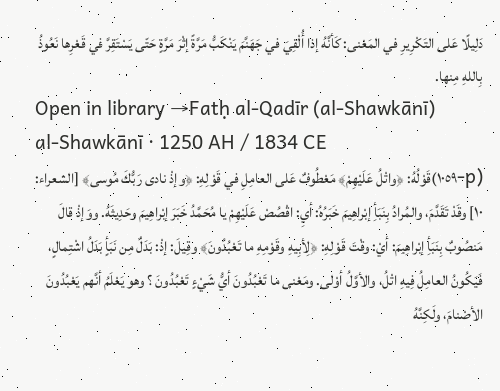دَلِيلًا عَلى التَكْرِيرِ في المَعْنى: كَأنَّهُ إذا أُلْقِيَ في جَهَنَّمَ يَنْكَبُّ مَرَّةً إثْرَ مَرَّةٍ حَتّى يَسْتَقِرَّ في قَعْرِها نَعُوذُ بِاللهِ مِنها.
Open in library →Fatḥ al-Qadīr (al-Shawkānī)
al-Shawkānī · 1250 AH / 1834 CE
(p-١٠٥٩)قَوْلُهُ: ﴿واتْلُ عَلَيْهِمْ﴾ مَعْطُوفٌ عَلى العامِلِ في قَوْلِهِ: ﴿وإذْ نادى رَبُّكَ مُوسى﴾ [الشعراء: ١٠] وقَدْ تَقَدَّمَ، والمُرادُ بِنَبَأِ إبْراهِيمَ خَبَرُهُ: أيِ: اقْصُصْ عَلَيْهِمْ يا مُحَمَّدُ خَبَرَ إبْراهِيمَ وحَدِيثَهُ. ووَإذْ قالَ مَنصُوبٌ بِنَبَأِ إبْراهِيمَ: أيْ: وقْتَ قَوْلِهِ: ﴿لِأبِيهِ وقَوْمِهِ ما تَعْبُدُونَ﴾ وقِيلَ: إذْ: بَدَلٌ مِن نَبَأٍ بَدَلُ اشْتِمالٍ، فَيَكُونُ العامِلُ فِيهِ اتْلُ، والأوَّلُ أوْلى. ومَعْنى ما تَعْبُدُونَ أيُّ شَيْءٍ تَعْبُدُونَ ؟ وهو يَعْلَمُ أنَّهم يَعْبُدُونَ الأصْنامَ، ولَكِنَّهُ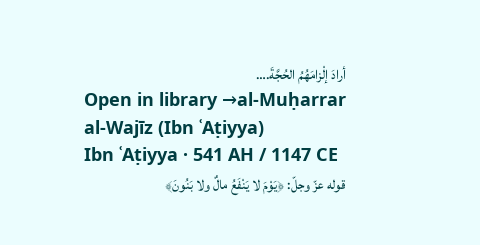أرادَ إلْزامَهُمُ الحُجَّةَ.…
Open in library →al-Muḥarrar al-Wajīz (Ibn ʿAṭiyya)
Ibn ʿAṭiyya · 541 AH / 1147 CE
قوله عزّ وجلّ: ﴿يَوْمَ لا يَنْفَعُ مالٌ ولا بَنُونَ﴾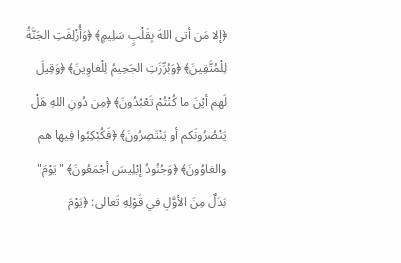﴿إلا مَن أتى اللهَ بِقَلْبٍ سَلِيمٍ﴾ ﴿وَأُزْلِفَتِ الجَنَّةُ لِلْمُتَّقِينَ﴾ ﴿وَبُرِّزَتِ الجَحِيمُ لِلْغاوِينَ﴾ ﴿وَقِيلَ لَهم أيْنَ ما كُنْتُمْ تَعْبُدُونَ﴾ ﴿مِن دُونِ اللهِ هَلْ يَنْصُرُونَكم أو يَنْتَصِرُونَ﴾ ﴿فَكُبْكِبُوا فِيها هم والغاوُونَ﴾ ﴿وَجُنُودُ إبْلِيسَ أجْمَعُونَ﴾ "يَوْمَ" بَدَلٌ مِنَ الأوَّلِ في قَوْلِهِ تَعالى: ﴿يَوْمَ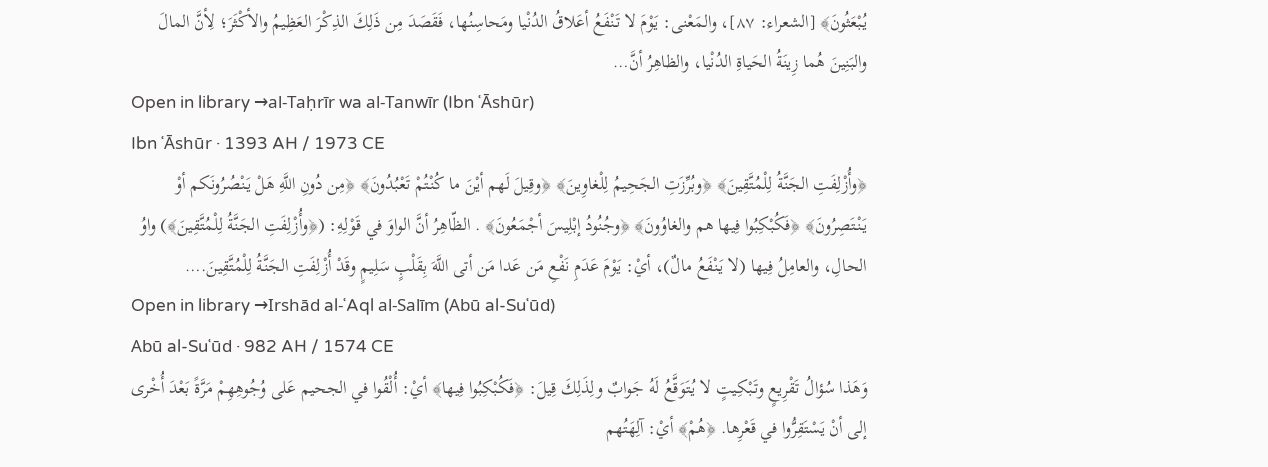يُبْعَثُونَ﴾ [الشعراء: ٨٧]، والمَعْنى: يَوْمَ لا تَنْفَعُ أعَلاقُ الدُنْيا ومَحاسِنُها، فَقَصَدَ مِن ذَلِكَ الذِكْرَ العَظِيمُ والأكْثَرَ؛ لِأنَّ المالَ والبَنِينَ هُما زِينَةُ الحَياةِ الدُنْيا، والظاهِرُ أنَّ…
Open in library →al-Taḥrīr wa al-Tanwīr (Ibn ʿĀshūr)
Ibn ʿĀshūr · 1393 AH / 1973 CE
﴿وأُزْلِفَتِ الجَنَّةُ لِلْمُتَّقِينَ﴾ ﴿وبُرِّزَتِ الجَحِيمُ لِلْغاوِينَ﴾ ﴿وقِيلَ لَهم أيْنَ ما كُنْتُمْ تَعْبُدُونَ﴾ ﴿مِن دُونِ اللَّهِ هَلْ يَنْصُرُونَكم أوْ يَنْتَصِرُونَ﴾ ﴿فَكُبْكِبُوا فِيها هم والغاوُونَ﴾ ﴿وجُنُودُ إبْلِيسَ أجْمَعُونَ﴾ . الظّاهِرُ أنَّ الواوَ في قَوْلِهِ: (﴿وأُزْلِفَتِ الجَنَّةُ لِلْمُتَّقِينَ﴾) واوُ الحالِ، والعامِلُ فِيها (لا يَنْفَعُ مالٌ)، أيْ: يَوْمَ عَدَمِ نَفْعِ مَن عَدا مَن أتى اللَّهَ بِقَلْبٍ سَلِيمٍ وقَدْ أُزْلِفَتِ الجَنَّةُ لِلْمُتَّقِينَ.…
Open in library →Irshād al-ʿAql al-Salīm (Abū al-Suʿūd)
Abū al-Suʿūd · 982 AH / 1574 CE
وَهَذا سُؤالُ تَقْرِيعٍ وتَبْكِيتٍ لا يُتَوَقَّعُ لَهُ جَوابٌ ولِذَلِكَ قِيلَ: ﴿فَكُبْكِبُوا فِيها﴾ أيْ: أُلْقُوا في الجحيم عَلى وُجُوهِهِمْ مَرَّةً بَعْدَ أُخْرى إلى أنْ يَسْتَقِرُّوا في قَعْرِها. ﴿هُمْ﴾ أيْ: آلِهَتُهم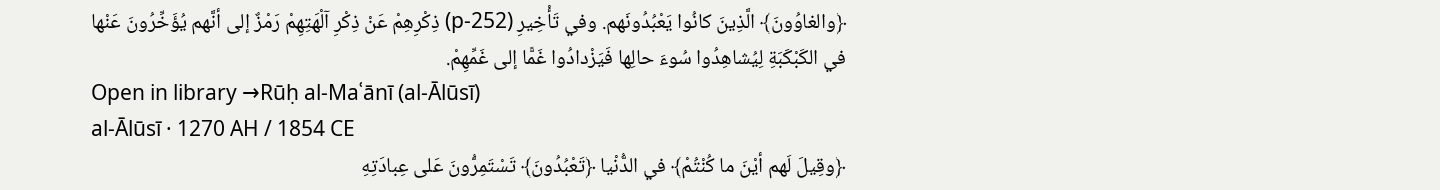﴿والغاوُونَ﴾ الَّذِينَ كانُوا يَعْبُدُونَهم. وفي تَأْخِيرِ (p-252) ذِكْرِهِمْ عَنْ ذِكْرِ آلْهَتِهِمْ رَمْزٌ إلى أنَّهم يُؤَخِّرُونَ عَنْها في الكَبْكَبَةِ لِيُشاهِدُوا سُوءَ حالِها فَيَزْدادُوا غَمًّا إلى غَمِّهِمْ.
Open in library →Rūḥ al-Maʿānī (al-Ālūsī)
al-Ālūsī · 1270 AH / 1854 CE
﴿وقِيلَ لَهم أيْنَ ما كُنْتُمْ﴾ في الدُّنْيا ﴿تَعْبُدُونَ﴾ تَسْتَمِرُّونَ عَلى عِبادَتِهِ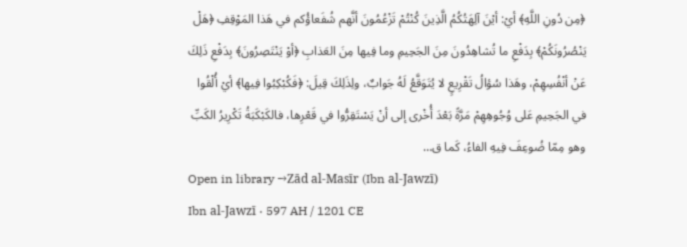﴿مِن دُونِ اللَّهِ﴾ أيْ: أيْنَ آلِهَتُكُمُ الَّذِينَ كُنْتُمْ تَزْعُمُونَ أنَّهم شُفَعاؤُكم في هَذا المَوْقِفِ ﴿هَلْ يَنْصُرُونَكُمْ﴾ بِدَفْعِ ما تُشاهِدُونَ مِنَ الجَحِيمِ وما فِيها مِنَ العَذابِ ﴿أوْ يَنْتَصِرُونَ﴾ بِدَفْعِ ذَلِكَ عَنْ أنْفُسِهِمْ، وهَذا سُؤالُ تَقْرِيعٍ لا يُتَوَقَّعُ لَهُ جَوابٌ، ولِذَلِكَ قِيلَ: ﴿فَكُبْكِبُوا فِيها﴾ أيْ أُلْقُوا في الجَحِيمِ عَلى وُجُوهِهِمْ مَرَّةً بَعْدَ أُخْرى إلى أنْ يَسْتَقِرُّوا في قَعْرِها، فالكَبْكَبَةُ تَكْرِيرُ الكَبِّ وهو مِمّا ضُوعِفَ فِيهِ الفاءُ، كَما ق…
Open in library →Zād al-Masīr (Ibn al-Jawzī)
Ibn al-Jawzī · 597 AH / 1201 CE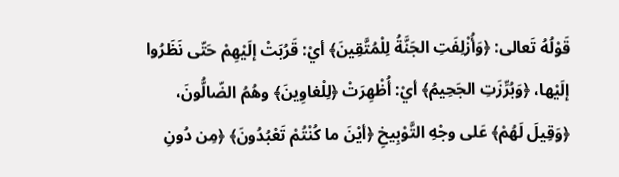قَوْلُهُ تَعالى: ﴿وَأُزْلِفَتِ الجَنَّةُ لِلْمُتَّقِينَ﴾ أيْ: قَرُبَتْ إلَيْهِمْ حَتّى نَظَرُوا إلَيْها، ﴿وَبُرِّزَتِ الجَحِيمُ﴾ أيْ: أُظْهِرَتْ ﴿لِلْغاوِينَ﴾ وهُمُ الضّالُّونَ، ﴿وَقِيلَ لَهُمْ﴾ عَلى وجْهِ التَّوْبِيخِ ﴿أيْنَ ما كُنْتُمْ تَعْبُدُونَ﴾ ﴿مِن دُونِ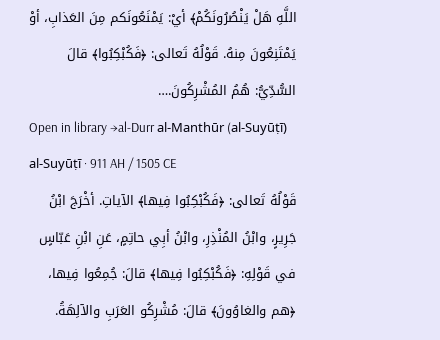اللَّهِ هَلْ يَنْصُرُونَكُمْ﴾ أيْ: يَمْنَعُونَكم مِنَ العَذابِ، أوْ يَمْتَنِعُونَ مِنهُ. قَوْلُهُ تَعالى: ﴿فَكُبْكِبُوا﴾ قالَ السُّدِّيُّ: هُمُ المُشْرِكُونَ.…
Open in library →al-Durr al-Manthūr (al-Suyūṭī)
al-Suyūṭī · 911 AH / 1505 CE
قَوْلُهُ تَعالى: ﴿فَكُبْكِبُوا فِيها﴾ الآياتِ. أخْرَجَ ابْنُ جَرِيرٍ، وابْنُ المُنْذِرِ، وابْنُ أبِي حاتِمٍ، عَنِ ابْنِ عَبّاسٍ في قَوْلِهِ: ﴿فَكُبْكِبُوا فِيها﴾ قالَ: جُمِعُوا فِيها، ﴿هم والغاوُونَ﴾ قالَ: مُشْرِكُو العَرَبِ والآلِهَةُ.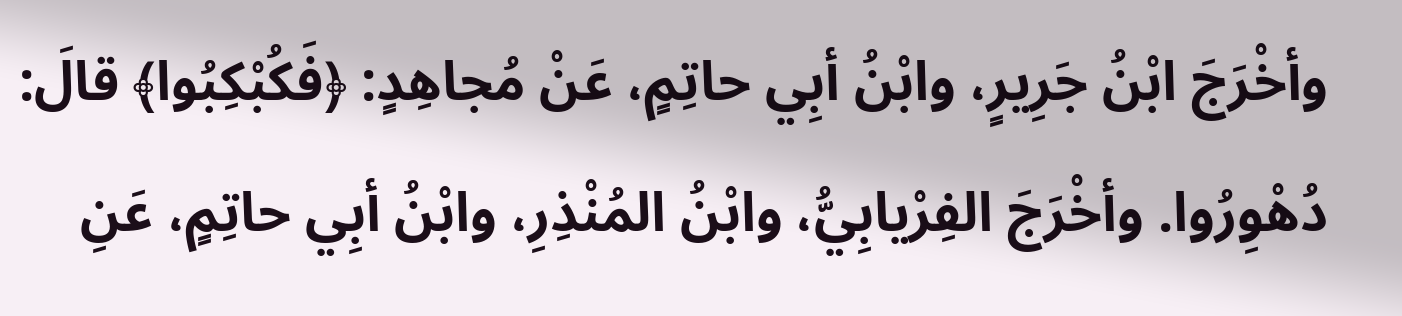وأخْرَجَ ابْنُ جَرِيرٍ، وابْنُ أبِي حاتِمٍ، عَنْ مُجاهِدٍ: ﴿فَكُبْكِبُوا﴾ قالَ: دُهْوِرُوا. وأخْرَجَ الفِرْيابِيُّ، وابْنُ المُنْذِرِ، وابْنُ أبِي حاتِمٍ، عَنِ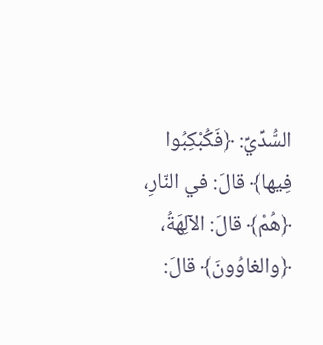السُّدِّيِّ: ﴿فَكُبْكِبُوا فِيها﴾ قالَ: في النّارِ، ﴿هُمْ﴾ قالَ: الآلِهَةُ، ﴿والغاوُونَ﴾ قالَ: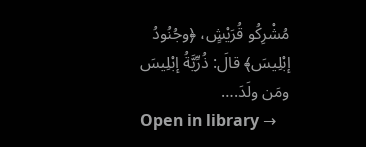مُشْرِكُو قُرَيْشٍ، ﴿وجُنُودُ إبْلِيسَ﴾ قالَ: ذُرِّيَّةُ إبْلِيسَ ومَن ولَدَ.…
Open in library →